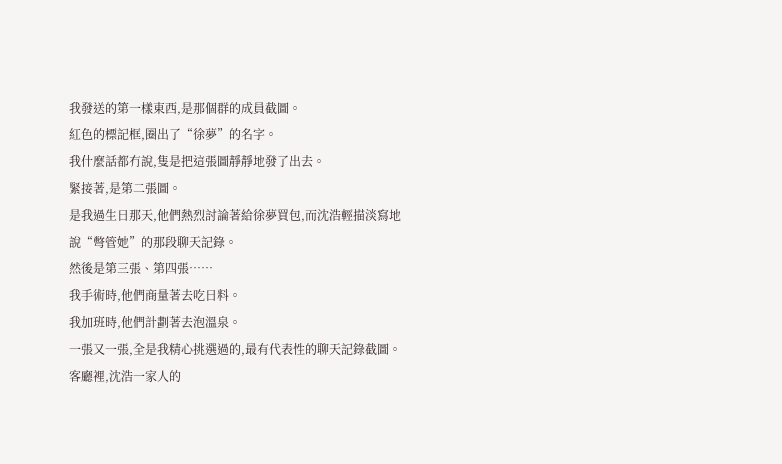我發送的第一樣東西,是那個群的成員截圖。
紅色的標記框,圈出了“徐夢”的名字。
我什麼話都冇說,隻是把這張圖靜靜地發了出去。
緊接著,是第二張圖。
是我過生日那天,他們熱烈討論著給徐夢買包,而沈浩輕描淡寫地說“彆管她”的那段聊天記錄。
然後是第三張、第四張……
我手術時,他們商量著去吃日料。
我加班時,他們計劃著去泡溫泉。
一張又一張,全是我精心挑選過的,最有代表性的聊天記錄截圖。
客廳裡,沈浩一家人的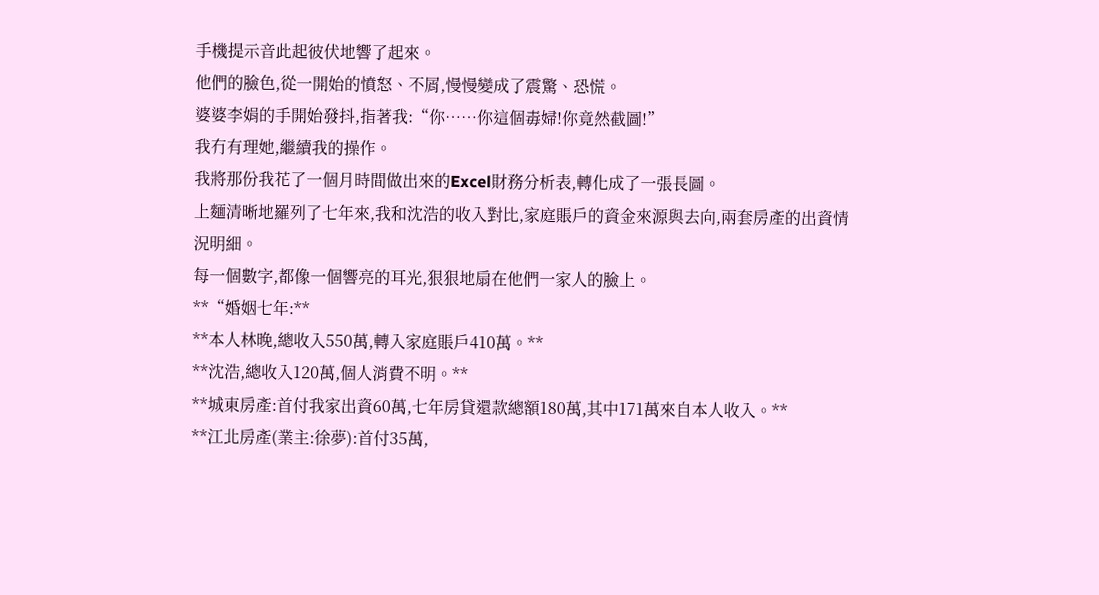手機提示音此起彼伏地響了起來。
他們的臉色,從一開始的憤怒、不屑,慢慢變成了震驚、恐慌。
婆婆李娟的手開始發抖,指著我:“你……你這個毒婦!你竟然截圖!”
我冇有理她,繼續我的操作。
我將那份我花了一個月時間做出來的Excel財務分析表,轉化成了一張長圖。
上麵清晰地羅列了七年來,我和沈浩的收入對比,家庭賬戶的資金來源與去向,兩套房產的出資情況明細。
每一個數字,都像一個響亮的耳光,狠狠地扇在他們一家人的臉上。
**“婚姻七年:**
**本人林晚,總收入550萬,轉入家庭賬戶410萬。**
**沈浩,總收入120萬,個人消費不明。**
**城東房產:首付我家出資60萬,七年房貸還款總額180萬,其中171萬來自本人收入。**
**江北房產(業主:徐夢):首付35萬,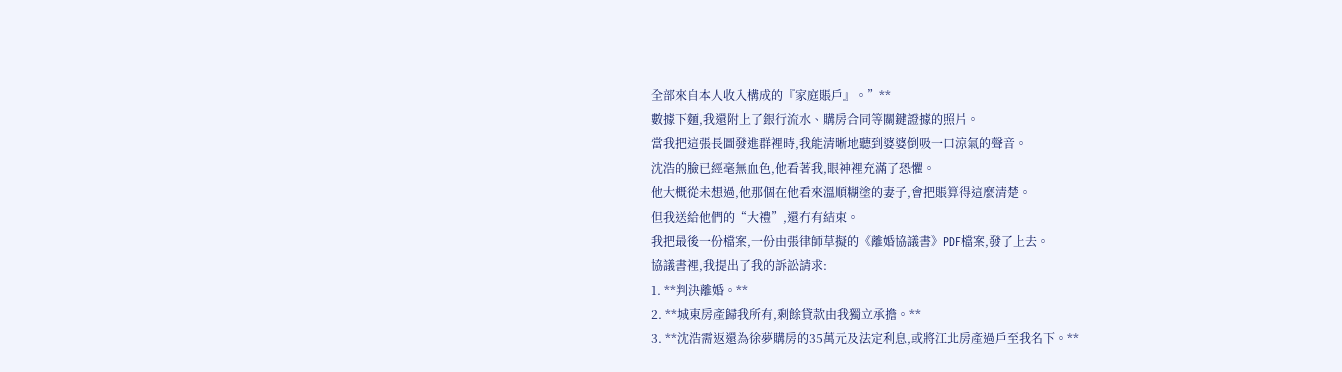全部來自本人收入構成的『家庭賬戶』。”**
數據下麵,我還附上了銀行流水、購房合同等關鍵證據的照片。
當我把這張長圖發進群裡時,我能清晰地聽到婆婆倒吸一口涼氣的聲音。
沈浩的臉已經毫無血色,他看著我,眼神裡充滿了恐懼。
他大概從未想過,他那個在他看來溫順糊塗的妻子,會把賬算得這麼清楚。
但我送給他們的“大禮”,還冇有結束。
我把最後一份檔案,一份由張律師草擬的《離婚協議書》PDF檔案,發了上去。
協議書裡,我提出了我的訴訟請求:
1. **判決離婚。**
2. **城東房產歸我所有,剩餘貸款由我獨立承擔。**
3. **沈浩需返還為徐夢購房的35萬元及法定利息,或將江北房產過戶至我名下。**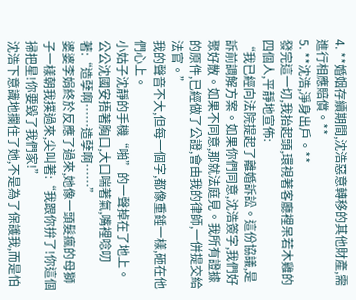4. **婚姻存續期間,沈浩惡意轉移的其他財產,需進行相應賠償。**
5. **沈浩,淨身出戶。**
發完這一切,我抬起頭,環視著客廳裡呆若木雞的四個人,平靜地宣佈:
“我已經向法院提起了離婚訴訟。這份協議,是訴前調解方案。如果你們同意,沈浩簽字,我們好聚好散。如果不同意,那就法庭見。我所有證據的原件,已經做了公證,會由我的律師,一併提交給法官。”
我的聲音不大,但每一個字,都像重錘一樣,砸在他們心上。
小姑子沈靜的手機“啪”的一聲掉在了地上。
公公沈國安捂著胸口,大口喘著氣,嘴裡唸叨著:“造孽啊……造孽啊……”
婆婆李娟終於反應了過來,她像一頭髮瘋的母獅子一樣朝我撲過來,尖叫著:“我跟你拚了!你這個掃把星!你要毀了我們家!”
沈浩下意識地攔住了她,不是為了保護我,而是怕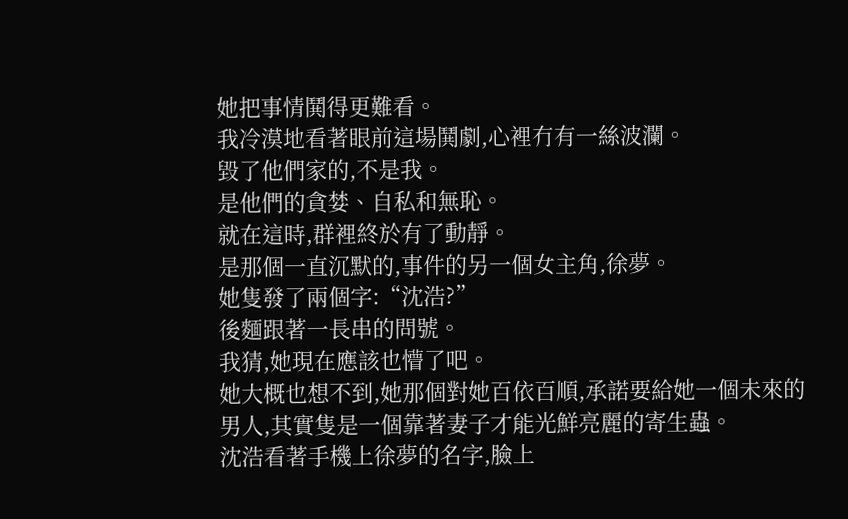她把事情鬨得更難看。
我冷漠地看著眼前這場鬨劇,心裡冇有一絲波瀾。
毀了他們家的,不是我。
是他們的貪婪、自私和無恥。
就在這時,群裡終於有了動靜。
是那個一直沉默的,事件的另一個女主角,徐夢。
她隻發了兩個字:“沈浩?”
後麵跟著一長串的問號。
我猜,她現在應該也懵了吧。
她大概也想不到,她那個對她百依百順,承諾要給她一個未來的男人,其實隻是一個靠著妻子才能光鮮亮麗的寄生蟲。
沈浩看著手機上徐夢的名字,臉上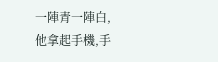一陣青一陣白,他拿起手機,手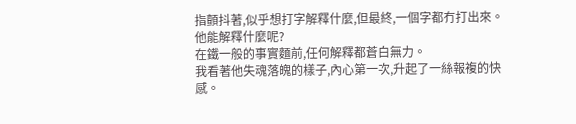指顫抖著,似乎想打字解釋什麼,但最終,一個字都冇打出來。
他能解釋什麼呢?
在鐵一般的事實麵前,任何解釋都蒼白無力。
我看著他失魂落魄的樣子,內心第一次,升起了一絲報複的快感。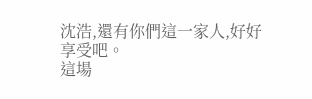沈浩,還有你們這一家人,好好享受吧。
這場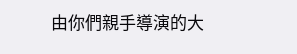由你們親手導演的大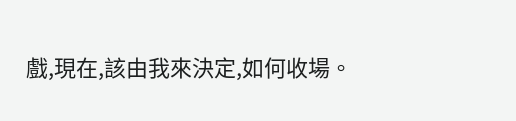戲,現在,該由我來決定,如何收場。